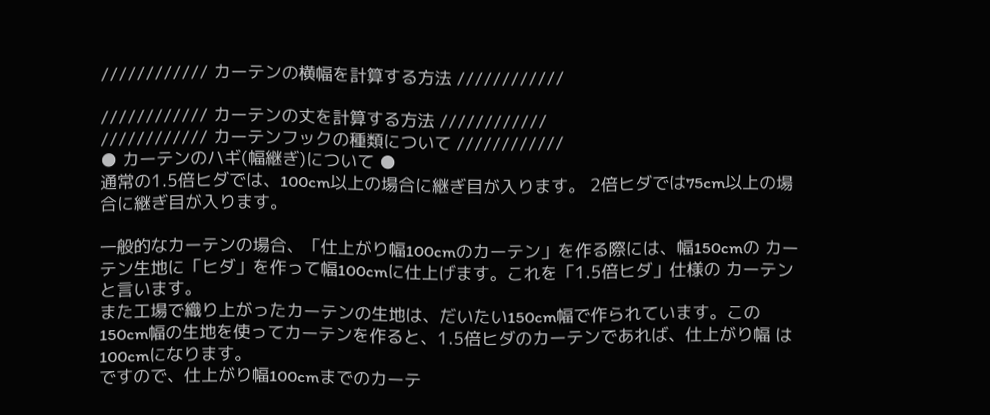//////////// カーテンの横幅を計算する方法 ////////////

//////////// カーテンの丈を計算する方法 ////////////
//////////// カーテンフックの種類について ////////////
● カーテンのハギ(幅継ぎ)について ●
通常の1.5倍ヒダでは、100cm以上の場合に継ぎ目が入ります。 2倍ヒダでは75cm以上の場合に継ぎ目が入ります。

一般的なカーテンの場合、「仕上がり幅100cmのカーテン」を作る際には、幅150cmの カーテン生地に「ヒダ」を作って幅100cmに仕上げます。これを「1.5倍ヒダ」仕様の カーテンと言います。
また工場で織り上がったカーテンの生地は、だいたい150cm幅で作られています。この 150cm幅の生地を使ってカーテンを作ると、1.5倍ヒダのカーテンであれば、仕上がり幅 は100cmになります。
ですので、仕上がり幅100cmまでのカーテ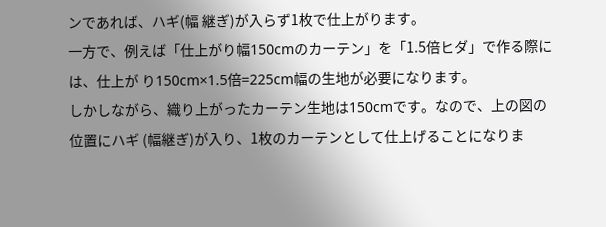ンであれば、ハギ(幅 継ぎ)が入らず1枚で仕上がります。
一方で、例えば「仕上がり幅150cmのカーテン」を「1.5倍ヒダ」で作る際には、仕上が り150cm×1.5倍=225cm幅の生地が必要になります。
しかしながら、織り上がったカーテン生地は150cmです。なので、上の図の位置にハギ (幅継ぎ)が入り、1枚のカーテンとして仕上げることになりま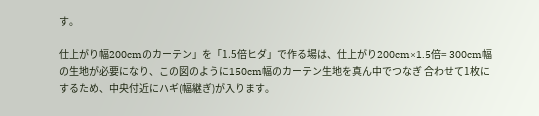す。

仕上がり幅200cmのカーテン」を「1.5倍ヒダ」で作る場は、仕上がり200cm×1.5倍= 300cm幅の生地が必要になり、この図のように150cm幅のカーテン生地を真ん中でつなぎ 合わせて1枚にするため、中央付近にハギ(幅継ぎ)が入ります。